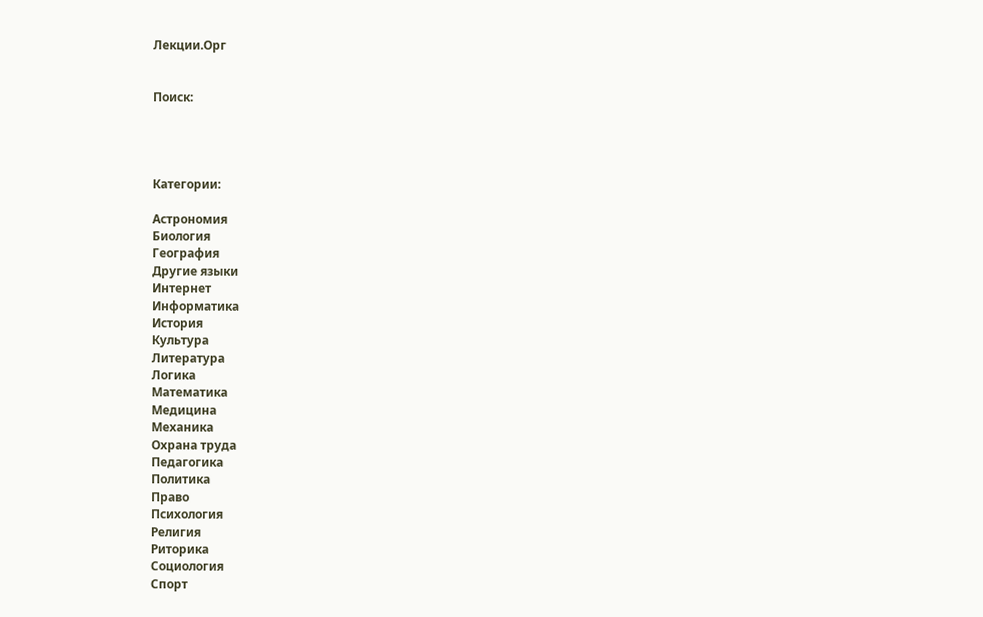Лекции.Орг


Поиск:




Категории:

Астрономия
Биология
География
Другие языки
Интернет
Информатика
История
Культура
Литература
Логика
Математика
Медицина
Механика
Охрана труда
Педагогика
Политика
Право
Психология
Религия
Риторика
Социология
Спорт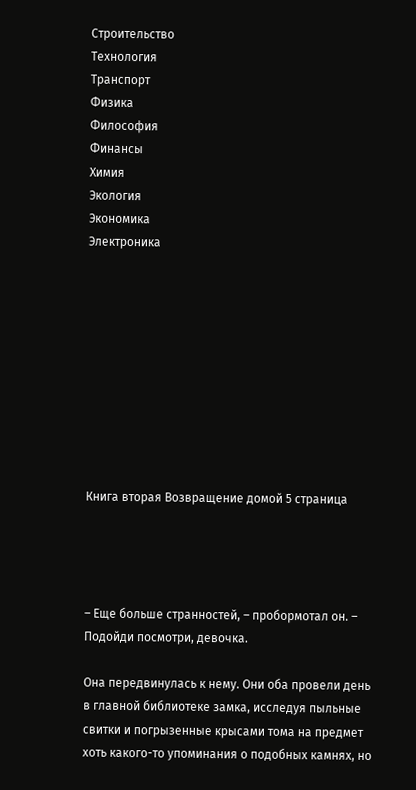Строительство
Технология
Транспорт
Физика
Философия
Финансы
Химия
Экология
Экономика
Электроника










Книга вторая Возвращение домой 5 страница




– Еще больше странностей, – пробормотал он. – Подойди посмотри, девочка.

Она передвинулась к нему. Они оба провели день в главной библиотеке замка, исследуя пыльные свитки и погрызенные крысами тома на предмет хоть какого-то упоминания о подобных камнях, но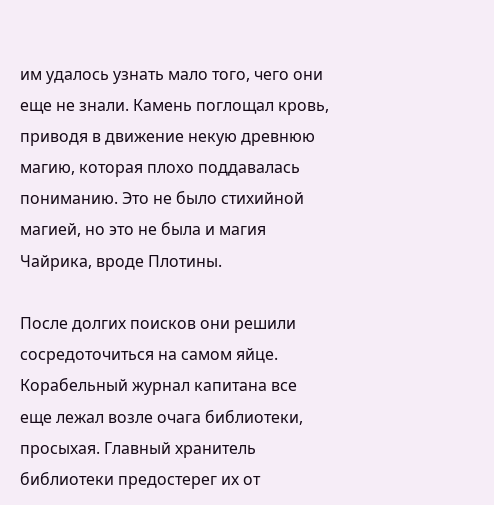им удалось узнать мало того, чего они еще не знали. Камень поглощал кровь, приводя в движение некую древнюю магию, которая плохо поддавалась пониманию. Это не было стихийной магией, но это не была и магия Чайрика, вроде Плотины.

После долгих поисков они решили сосредоточиться на самом яйце. Корабельный журнал капитана все еще лежал возле очага библиотеки, просыхая. Главный хранитель библиотеки предостерег их от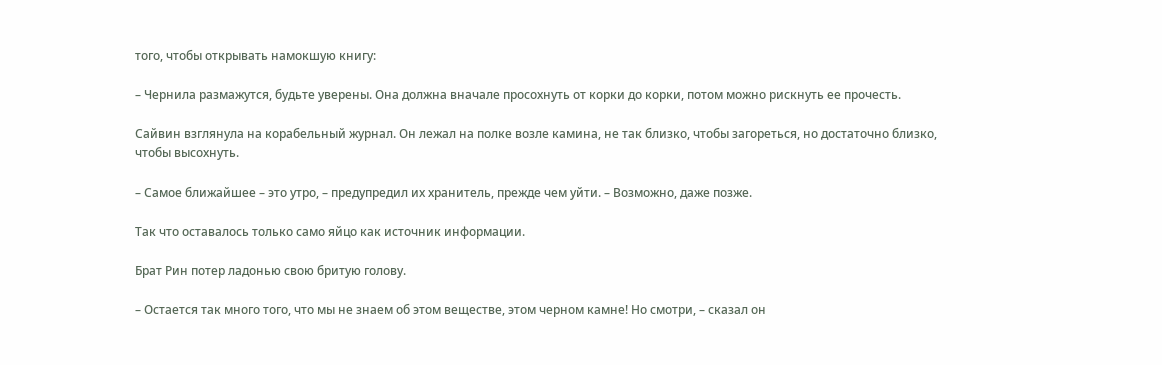того, чтобы открывать намокшую книгу:

– Чернила размажутся, будьте уверены. Она должна вначале просохнуть от корки до корки, потом можно рискнуть ее прочесть.

Сайвин взглянула на корабельный журнал. Он лежал на полке возле камина, не так близко, чтобы загореться, но достаточно близко, чтобы высохнуть.

– Самое ближайшее – это утро, – предупредил их хранитель, прежде чем уйти. – Возможно, даже позже.

Так что оставалось только само яйцо как источник информации.

Брат Рин потер ладонью свою бритую голову.

– Остается так много того, что мы не знаем об этом веществе, этом черном камне! Но смотри, – сказал он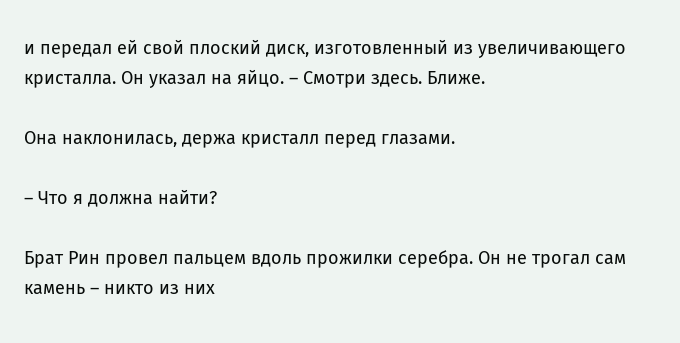и передал ей свой плоский диск, изготовленный из увеличивающего кристалла. Он указал на яйцо. – Смотри здесь. Ближе.

Она наклонилась, держа кристалл перед глазами.

– Что я должна найти?

Брат Рин провел пальцем вдоль прожилки серебра. Он не трогал сам камень – никто из них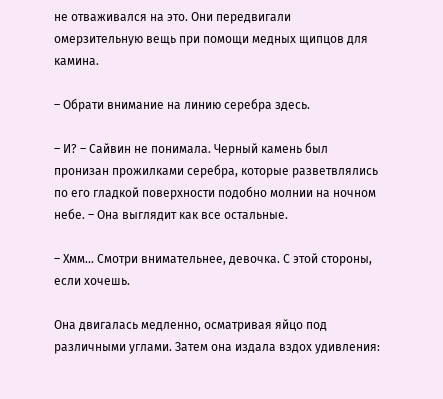не отваживался на это. Они передвигали омерзительную вещь при помощи медных щипцов для камина.

– Обрати внимание на линию серебра здесь.

– И? – Сайвин не понимала. Черный камень был пронизан прожилками серебра, которые разветвлялись по его гладкой поверхности подобно молнии на ночном небе. – Она выглядит как все остальные.

– Хмм… Смотри внимательнее, девочка. С этой стороны, если хочешь.

Она двигалась медленно, осматривая яйцо под различными углами. Затем она издала вздох удивления: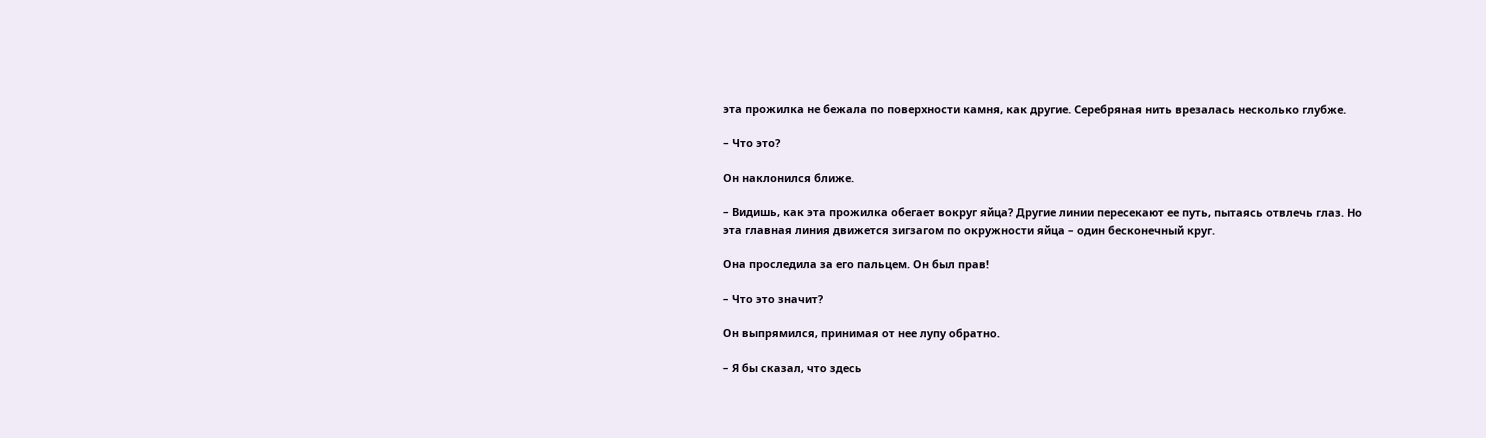эта прожилка не бежала по поверхности камня, как другие. Серебряная нить врезалась несколько глубже.

– Что это?

Он наклонился ближе.

– Видишь, как эта прожилка обегает вокруг яйца? Другие линии пересекают ее путь, пытаясь отвлечь глаз. Но эта главная линия движется зигзагом по окружности яйца – один бесконечный круг.

Она проследила за его пальцем. Он был прав!

– Что это значит?

Он выпрямился, принимая от нее лупу обратно.

– Я бы сказал, что здесь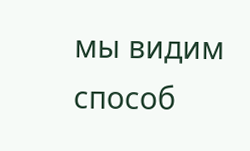мы видим способ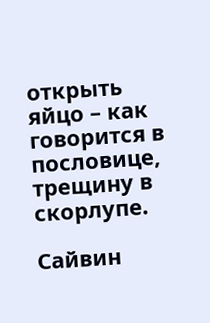открыть яйцо – как говорится в пословице, трещину в скорлупе.

Сайвин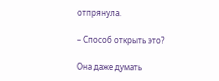отпрянула.

– Способ открыть это?

Она даже думать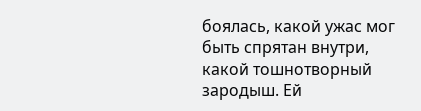боялась, какой ужас мог быть спрятан внутри, какой тошнотворный зародыш. Ей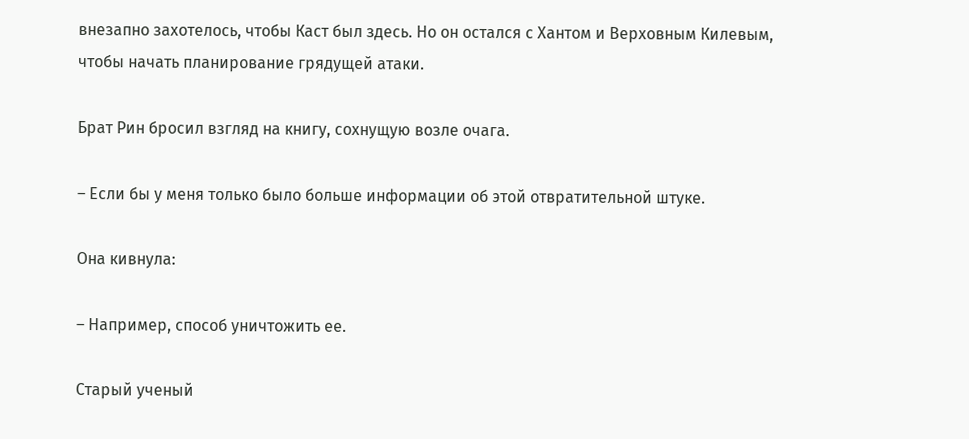внезапно захотелось, чтобы Каст был здесь. Но он остался с Хантом и Верховным Килевым, чтобы начать планирование грядущей атаки.

Брат Рин бросил взгляд на книгу, сохнущую возле очага.

– Если бы у меня только было больше информации об этой отвратительной штуке.

Она кивнула:

– Например, способ уничтожить ее.

Старый ученый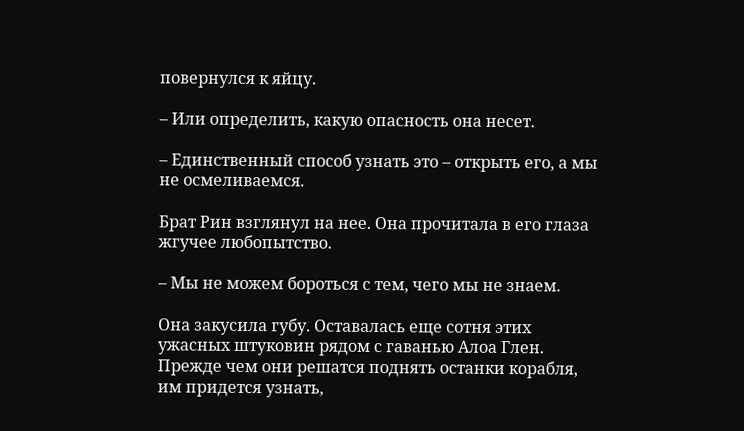повернулся к яйцу.

– Или определить, какую опасность она несет.

– Единственный способ узнать это – открыть его, а мы не осмеливаемся.

Брат Рин взглянул на нее. Она прочитала в его глаза жгучее любопытство.

– Мы не можем бороться с тем, чего мы не знаем.

Она закусила губу. Оставалась еще сотня этих ужасных штуковин рядом с гаванью Алоа Глен. Прежде чем они решатся поднять останки корабля, им придется узнать,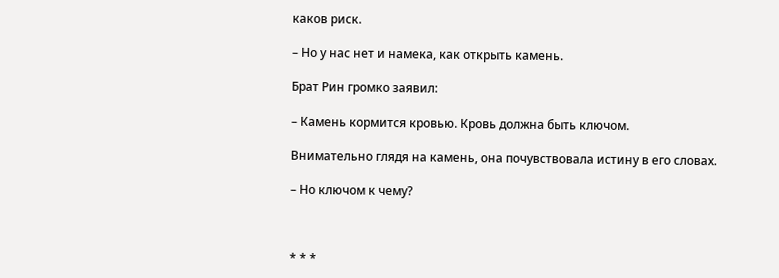каков риск.

– Но у нас нет и намека, как открыть камень.

Брат Рин громко заявил:

– Камень кормится кровью. Кровь должна быть ключом.

Внимательно глядя на камень, она почувствовала истину в его словах.

– Но ключом к чему?



* * *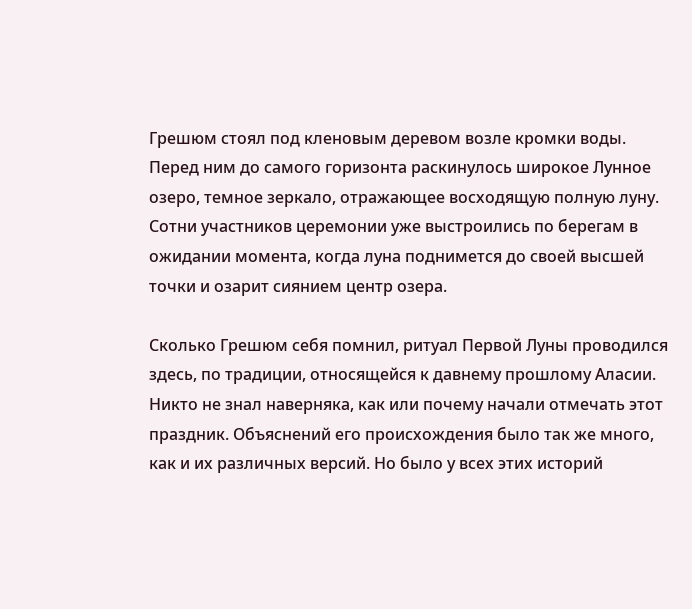Грешюм стоял под кленовым деревом возле кромки воды. Перед ним до самого горизонта раскинулось широкое Лунное озеро, темное зеркало, отражающее восходящую полную луну. Сотни участников церемонии уже выстроились по берегам в ожидании момента, когда луна поднимется до своей высшей точки и озарит сиянием центр озера.

Сколько Грешюм себя помнил, ритуал Первой Луны проводился здесь, по традиции, относящейся к давнему прошлому Аласии. Никто не знал наверняка, как или почему начали отмечать этот праздник. Объяснений его происхождения было так же много, как и их различных версий. Но было у всех этих историй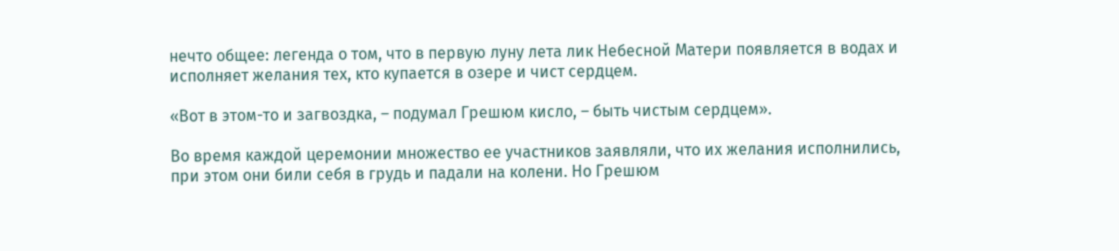нечто общее: легенда о том, что в первую луну лета лик Небесной Матери появляется в водах и исполняет желания тех, кто купается в озере и чист сердцем.

«Вот в этом-то и загвоздка, – подумал Грешюм кисло, – быть чистым сердцем».

Во время каждой церемонии множество ее участников заявляли, что их желания исполнились, при этом они били себя в грудь и падали на колени. Но Грешюм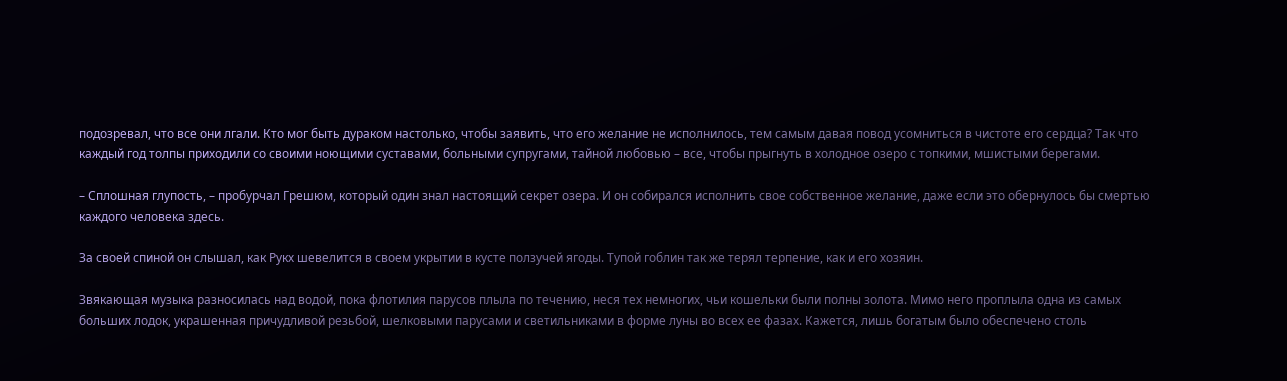подозревал, что все они лгали. Кто мог быть дураком настолько, чтобы заявить, что его желание не исполнилось, тем самым давая повод усомниться в чистоте его сердца? Так что каждый год толпы приходили со своими ноющими суставами, больными супругами, тайной любовью – все, чтобы прыгнуть в холодное озеро с топкими, мшистыми берегами.

– Сплошная глупость, – пробурчал Грешюм, который один знал настоящий секрет озера. И он собирался исполнить свое собственное желание, даже если это обернулось бы смертью каждого человека здесь.

За своей спиной он слышал, как Рукх шевелится в своем укрытии в кусте ползучей ягоды. Тупой гоблин так же терял терпение, как и его хозяин.

Звякающая музыка разносилась над водой, пока флотилия парусов плыла по течению, неся тех немногих, чьи кошельки были полны золота. Мимо него проплыла одна из самых больших лодок, украшенная причудливой резьбой, шелковыми парусами и светильниками в форме луны во всех ее фазах. Кажется, лишь богатым было обеспечено столь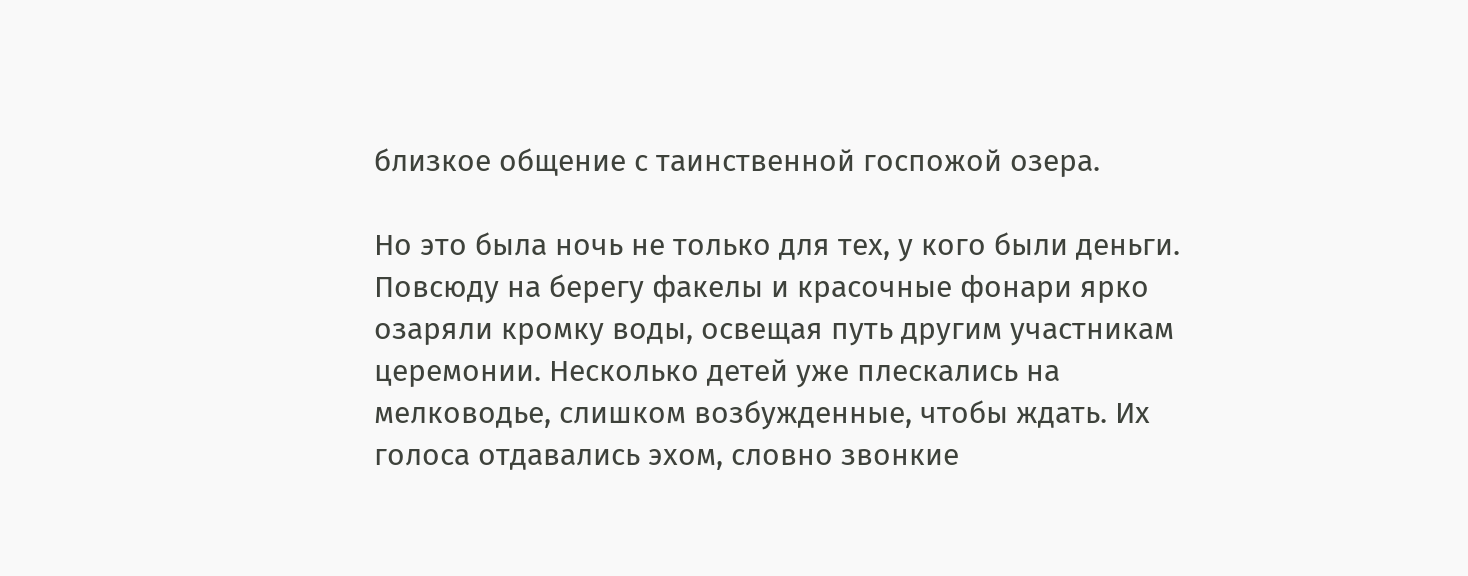близкое общение с таинственной госпожой озера.

Но это была ночь не только для тех, у кого были деньги. Повсюду на берегу факелы и красочные фонари ярко озаряли кромку воды, освещая путь другим участникам церемонии. Несколько детей уже плескались на мелководье, слишком возбужденные, чтобы ждать. Их голоса отдавались эхом, словно звонкие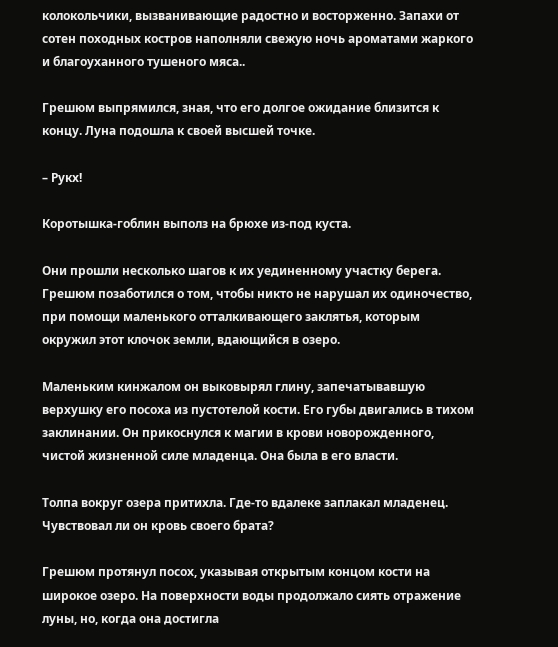колокольчики, вызванивающие радостно и восторженно. Запахи от сотен походных костров наполняли свежую ночь ароматами жаркого и благоуханного тушеного мяса..

Грешюм выпрямился, зная, что его долгое ожидание близится к концу. Луна подошла к своей высшей точке.

– Рукх!

Коротышка-гоблин выполз на брюхе из-под куста.

Они прошли несколько шагов к их уединенному участку берега. Грешюм позаботился о том, чтобы никто не нарушал их одиночество, при помощи маленького отталкивающего заклятья, которым окружил этот клочок земли, вдающийся в озеро.

Маленьким кинжалом он выковырял глину, запечатывавшую верхушку его посоха из пустотелой кости. Его губы двигались в тихом заклинании. Он прикоснулся к магии в крови новорожденного, чистой жизненной силе младенца. Она была в его власти.

Толпа вокруг озера притихла. Где-то вдалеке заплакал младенец. Чувствовал ли он кровь своего брата?

Грешюм протянул посох, указывая открытым концом кости на широкое озеро. На поверхности воды продолжало сиять отражение луны, но, когда она достигла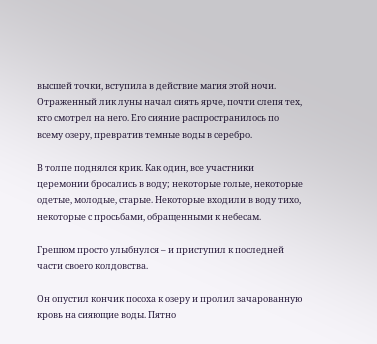высшей точки, вступила в действие магия этой ночи. Отраженный лик луны начал сиять ярче, почти слепя тех, кто смотрел на него. Его сияние распространилось по всему озеру, превратив темные воды в серебро.

В толпе поднялся крик. Как один, все участники церемонии бросались в воду; некоторые голые, некоторые одетые, молодые, старые. Некоторые входили в воду тихо, некоторые с просьбами, обращенными к небесам.

Грешюм просто улыбнулся – и приступил к последней части своего колдовства.

Он опустил кончик посоха к озеру и пролил зачарованную кровь на сияющие воды. Пятно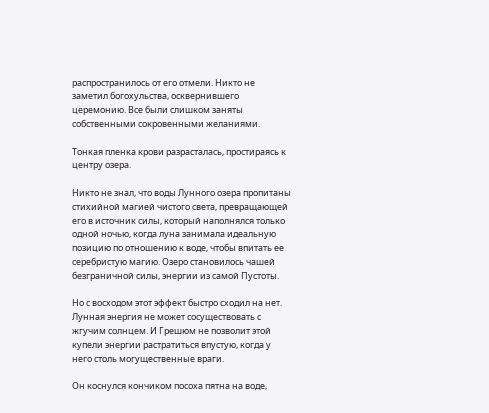распространилось от его отмели. Никто не заметил богохульства, осквернившего церемонию. Все были слишком заняты собственными сокровенными желаниями.

Тонкая пленка крови разрасталась, простираясь к центру озера.

Никто не знал, что воды Лунного озера пропитаны стихийной магией чистого света, превращающей его в источник силы, который наполнялся только одной ночью, когда луна занимала идеальную позицию по отношению к воде, чтобы впитать ее серебристую магию. Озеро становилось чашей безграничной силы, энергии из самой Пустоты.

Но с восходом этот эффект быстро сходил на нет. Лунная энергия не может сосуществовать с жгучим солнцем. И Грешюм не позволит этой купели энергии растратиться впустую, когда у него столь могущественные враги.

Он коснулся кончиком посоха пятна на воде,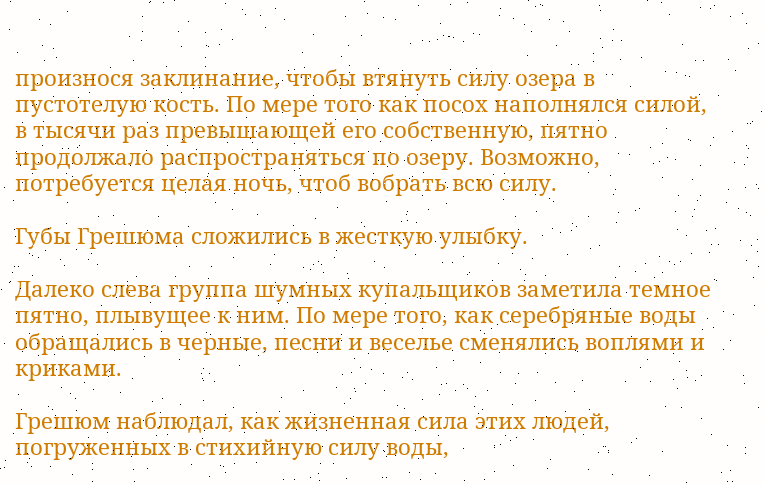произнося заклинание, чтобы втянуть силу озера в пустотелую кость. По мере того как посох наполнялся силой, в тысячи раз превышающей его собственную, пятно продолжало распространяться по озеру. Возможно, потребуется целая ночь, чтоб вобрать всю силу.

Губы Грешюма сложились в жесткую улыбку.

Далеко слева группа шумных купальщиков заметила темное пятно, плывущее к ним. По мере того, как серебряные воды обращались в черные, песни и веселье сменялись воплями и криками.

Грешюм наблюдал, как жизненная сила этих людей, погруженных в стихийную силу воды,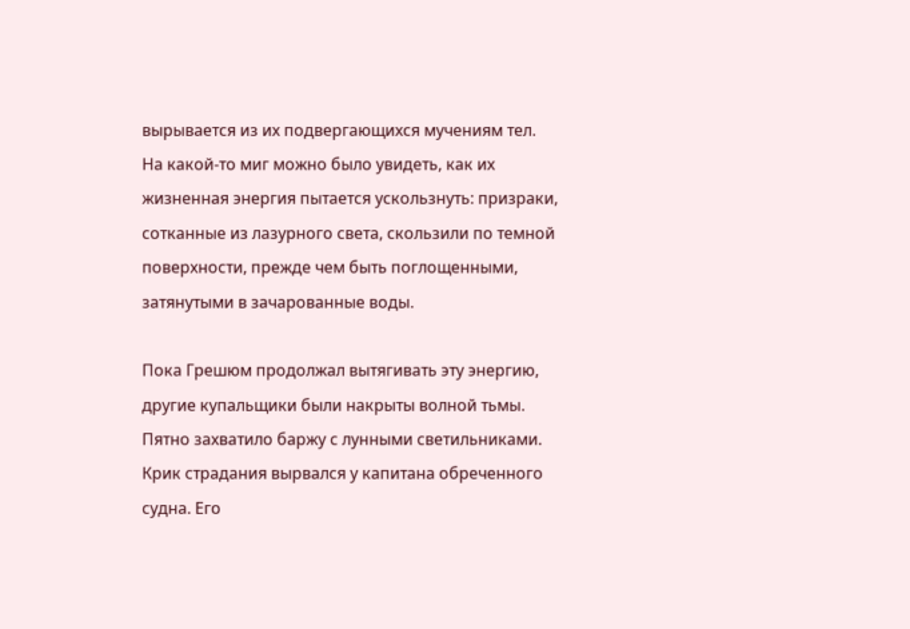вырывается из их подвергающихся мучениям тел. На какой-то миг можно было увидеть, как их жизненная энергия пытается ускользнуть: призраки, сотканные из лазурного света, скользили по темной поверхности, прежде чем быть поглощенными, затянутыми в зачарованные воды.

Пока Грешюм продолжал вытягивать эту энергию, другие купальщики были накрыты волной тьмы. Пятно захватило баржу с лунными светильниками. Крик страдания вырвался у капитана обреченного судна. Его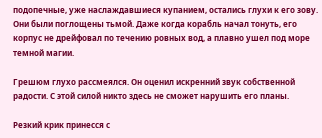подопечные, уже наслаждавшиеся купанием, остались глухи к его зову. Они были поглощены тьмой. Даже когда корабль начал тонуть, его корпус не дрейфовал по течению ровных вод, а плавно ушел под море темной магии.

Грешюм глухо рассмеялся. Он оценил искренний звук собственной радости. С этой силой никто здесь не сможет нарушить его планы.

Резкий крик принесся с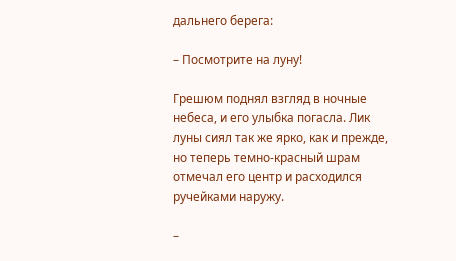дальнего берега:

– Посмотрите на луну!

Грешюм поднял взгляд в ночные небеса, и его улыбка погасла. Лик луны сиял так же ярко, как и прежде, но теперь темно-красный шрам отмечал его центр и расходился ручейками наружу.

–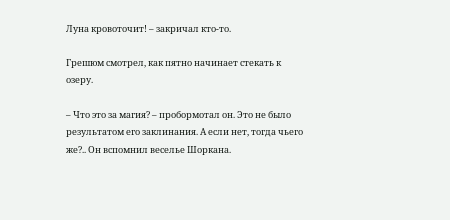Луна кровоточит! – закричал кто-то.

Грешюм смотрел, как пятно начинает стекать к озеру.

– Что это за магия? – пробормотал он. Это не было результатом его заклинания. А если нет, тогда чьего же?.. Он вспомнил веселье Шоркана.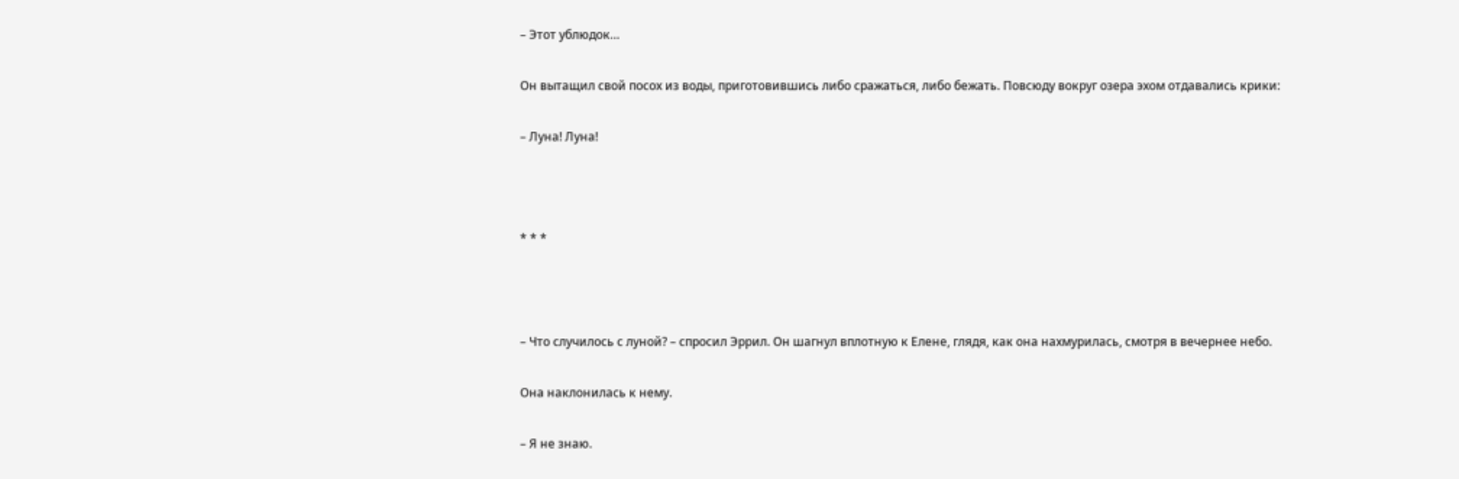– Этот ублюдок…

Он вытащил свой посох из воды, приготовившись либо сражаться, либо бежать. Повсюду вокруг озера эхом отдавались крики:

– Луна! Луна!



* * *



– Что случилось с луной? – спросил Эррил. Он шагнул вплотную к Елене, глядя, как она нахмурилась, смотря в вечернее небо.

Она наклонилась к нему.

– Я не знаю.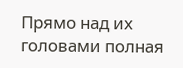Прямо над их головами полная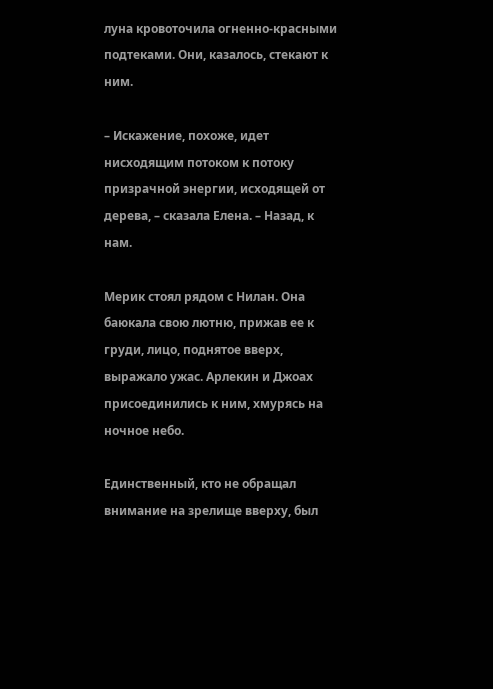луна кровоточила огненно-красными подтеками. Они, казалось, стекают к ним.

– Искажение, похоже, идет нисходящим потоком к потоку призрачной энергии, исходящей от дерева, – сказала Елена. – Назад, к нам.

Мерик стоял рядом с Нилан. Она баюкала свою лютню, прижав ее к груди, лицо, поднятое вверх, выражало ужас. Арлекин и Джоах присоединились к ним, хмурясь на ночное небо.

Единственный, кто не обращал внимание на зрелище вверху, был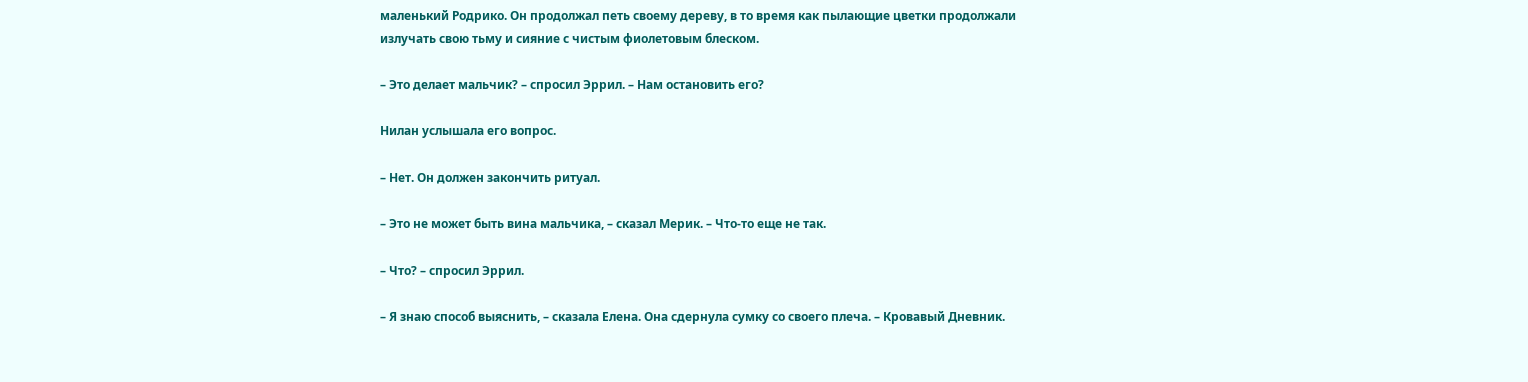маленький Родрико. Он продолжал петь своему дереву, в то время как пылающие цветки продолжали излучать свою тьму и сияние с чистым фиолетовым блеском.

– Это делает мальчик? – спросил Эррил. – Нам остановить его?

Нилан услышала его вопрос.

– Нет. Он должен закончить ритуал.

– Это не может быть вина мальчика, – сказал Мерик. – Что-то еще не так.

– Что? – спросил Эррил.

– Я знаю способ выяснить, – сказала Елена. Она сдернула сумку со своего плеча. – Кровавый Дневник.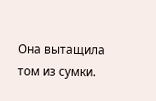Она вытащила том из сумки.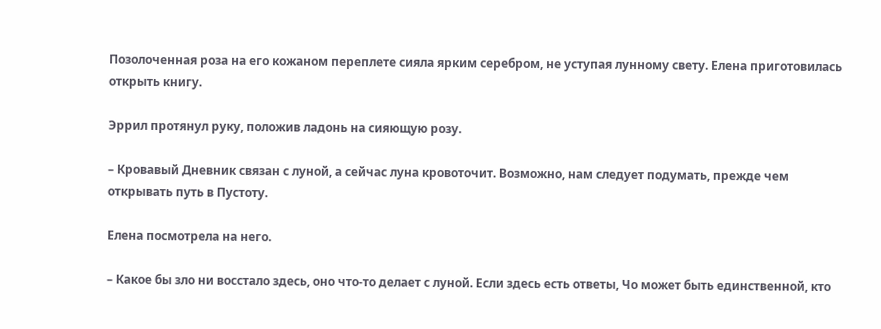Позолоченная роза на его кожаном переплете сияла ярким серебром, не уступая лунному свету. Елена приготовилась открыть книгу.

Эррил протянул руку, положив ладонь на сияющую розу.

– Кровавый Дневник связан с луной, а сейчас луна кровоточит. Возможно, нам следует подумать, прежде чем открывать путь в Пустоту.

Елена посмотрела на него.

– Какое бы зло ни восстало здесь, оно что-то делает с луной. Если здесь есть ответы, Чо может быть единственной, кто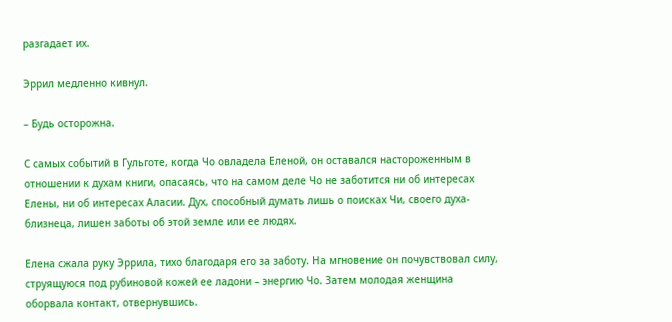разгадает их.

Эррил медленно кивнул.

– Будь осторожна.

С самых событий в Гульготе, когда Чо овладела Еленой, он оставался настороженным в отношении к духам книги, опасаясь, что на самом деле Чо не заботится ни об интересах Елены, ни об интересах Аласии. Дух, способный думать лишь о поисках Чи, своего духа-близнеца, лишен заботы об этой земле или ее людях.

Елена сжала руку Эррила, тихо благодаря его за заботу. На мгновение он почувствовал силу, струящуюся под рубиновой кожей ее ладони – энергию Чо. Затем молодая женщина оборвала контакт, отвернувшись.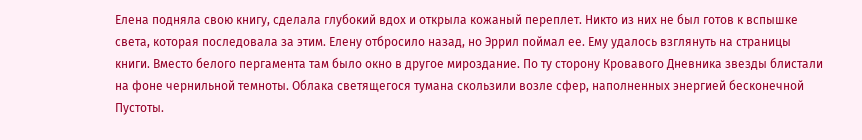Елена подняла свою книгу, сделала глубокий вдох и открыла кожаный переплет. Никто из них не был готов к вспышке света, которая последовала за этим. Елену отбросило назад, но Эррил поймал ее. Ему удалось взглянуть на страницы книги. Вместо белого пергамента там было окно в другое мироздание. По ту сторону Кровавого Дневника звезды блистали на фоне чернильной темноты. Облака светящегося тумана скользили возле сфер, наполненных энергией бесконечной Пустоты.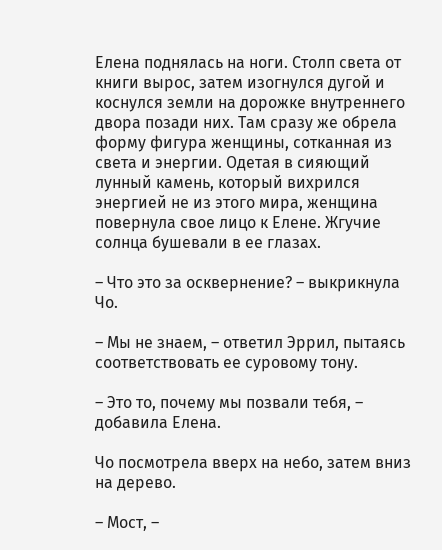Елена поднялась на ноги. Столп света от книги вырос, затем изогнулся дугой и коснулся земли на дорожке внутреннего двора позади них. Там сразу же обрела форму фигура женщины, сотканная из света и энергии. Одетая в сияющий лунный камень, который вихрился энергией не из этого мира, женщина повернула свое лицо к Елене. Жгучие солнца бушевали в ее глазах.

– Что это за осквернение? – выкрикнула Чо.

– Мы не знаем, – ответил Эррил, пытаясь соответствовать ее суровому тону.

– Это то, почему мы позвали тебя, – добавила Елена.

Чо посмотрела вверх на небо, затем вниз на дерево.

– Мост, –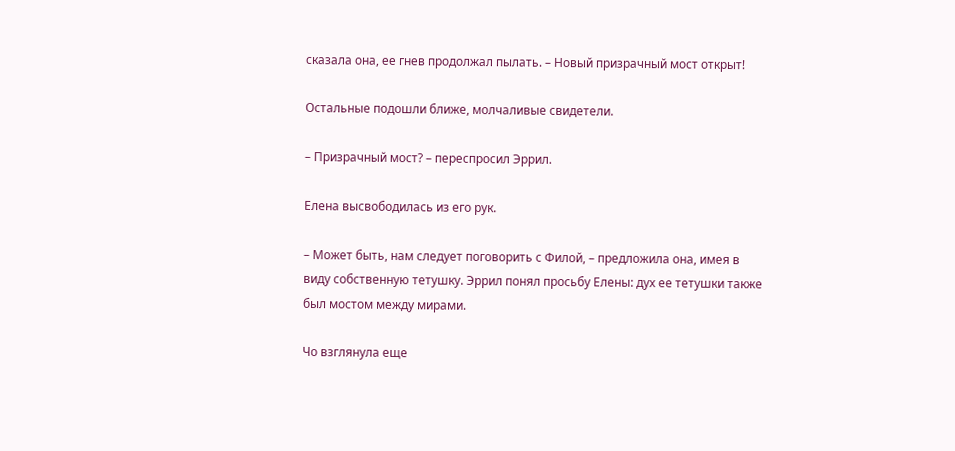сказала она, ее гнев продолжал пылать. – Новый призрачный мост открыт!

Остальные подошли ближе, молчаливые свидетели.

– Призрачный мост? – переспросил Эррил.

Елена высвободилась из его рук.

– Может быть, нам следует поговорить с Филой, – предложила она, имея в виду собственную тетушку. Эррил понял просьбу Елены: дух ее тетушки также был мостом между мирами.

Чо взглянула еще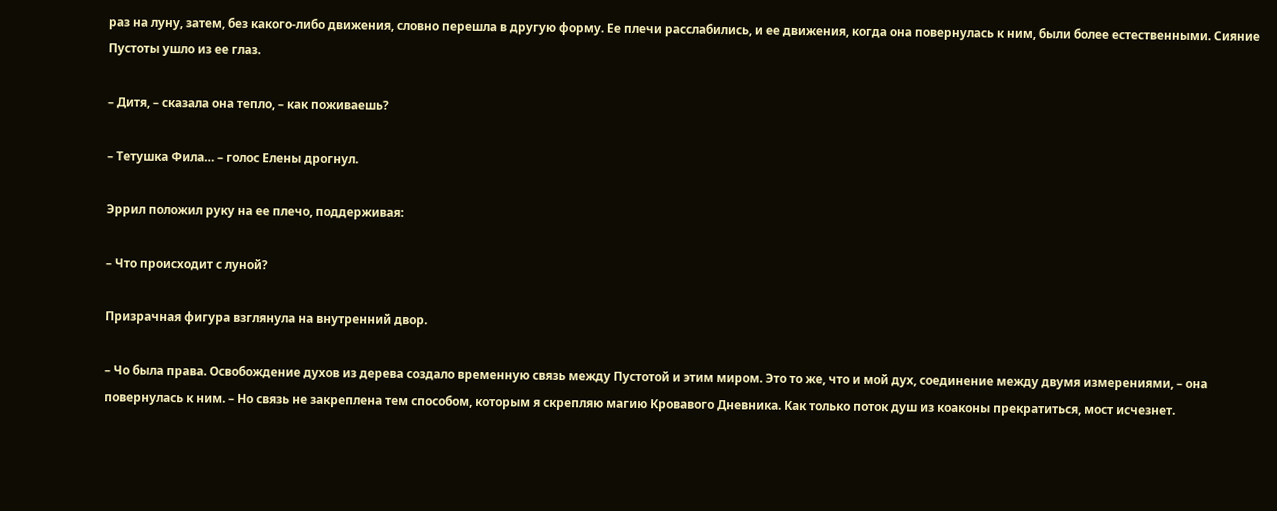раз на луну, затем, без какого-либо движения, словно перешла в другую форму. Ее плечи расслабились, и ее движения, когда она повернулась к ним, были более естественными. Сияние Пустоты ушло из ее глаз.

– Дитя, – сказала она тепло, – как поживаешь?

– Тетушка Фила… – голос Елены дрогнул.

Эррил положил руку на ее плечо, поддерживая:

– Что происходит с луной?

Призрачная фигура взглянула на внутренний двор.

– Чо была права. Освобождение духов из дерева создало временную связь между Пустотой и этим миром. Это то же, что и мой дух, соединение между двумя измерениями, – она повернулась к ним. – Но связь не закреплена тем способом, которым я скрепляю магию Кровавого Дневника. Как только поток душ из коаконы прекратиться, мост исчезнет.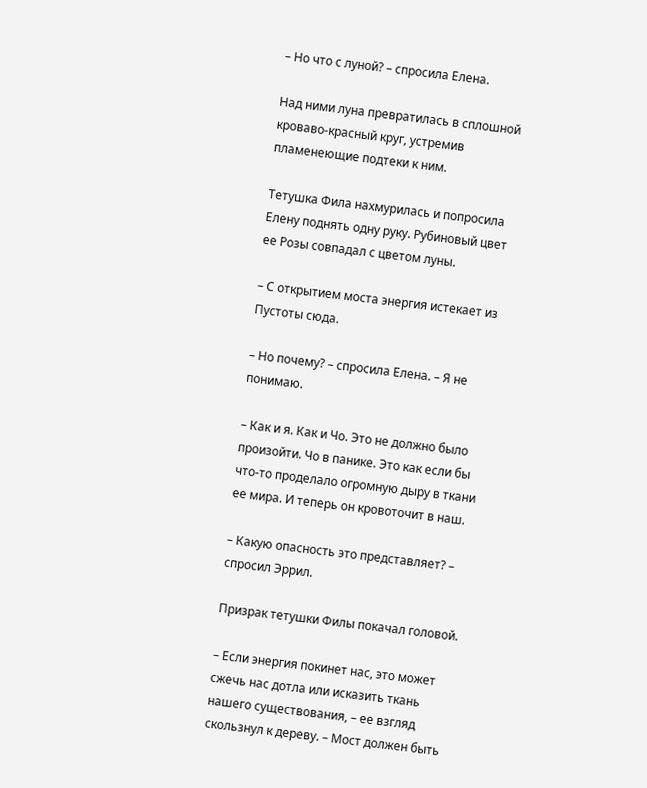– Но что с луной? – спросила Елена.

Над ними луна превратилась в сплошной кроваво-красный круг, устремив пламенеющие подтеки к ним.

Тетушка Фила нахмурилась и попросила Елену поднять одну руку. Рубиновый цвет ее Розы совпадал с цветом луны.

– С открытием моста энергия истекает из Пустоты сюда.

– Но почему? – спросила Елена. – Я не понимаю.

– Как и я. Как и Чо. Это не должно было произойти. Чо в панике. Это как если бы что-то проделало огромную дыру в ткани ее мира. И теперь он кровоточит в наш.

– Какую опасность это представляет? – спросил Эррил.

Призрак тетушки Филы покачал головой.

– Если энергия покинет нас, это может сжечь нас дотла или исказить ткань нашего существования, – ее взгляд скользнул к дереву. – Мост должен быть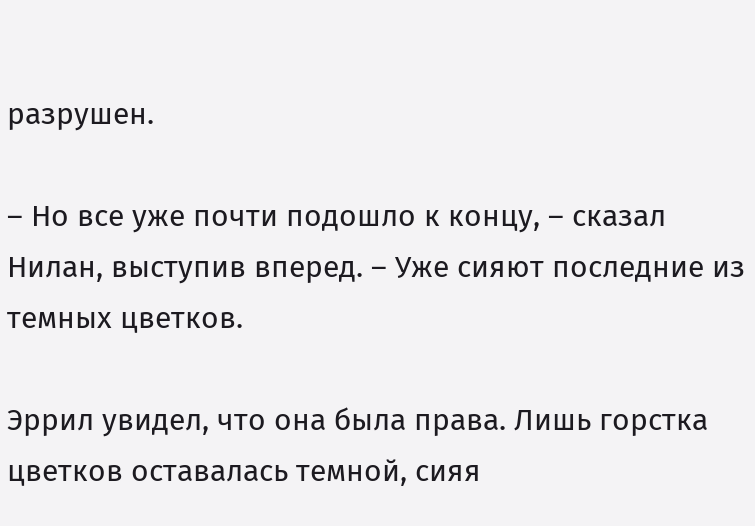разрушен.

– Но все уже почти подошло к концу, – сказал Нилан, выступив вперед. – Уже сияют последние из темных цветков.

Эррил увидел, что она была права. Лишь горстка цветков оставалась темной, сияя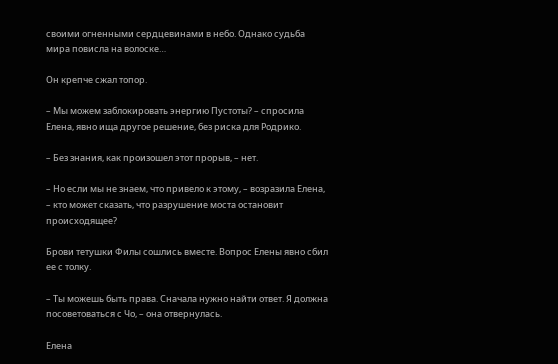своими огненными сердцевинами в небо. Однако судьба мира повисла на волоске…

Он крепче сжал топор.

– Мы можем заблокировать энергию Пустоты? – спросила Елена, явно ища другое решение, без риска для Родрико.

– Без знания, как произошел этот прорыв, – нет.

– Но если мы не знаем, что привело к этому, – возразила Елена, – кто может сказать, что разрушение моста остановит происходящее?

Брови тетушки Филы сошлись вместе. Вопрос Елены явно сбил ее с толку.

– Ты можешь быть права. Сначала нужно найти ответ. Я должна посоветоваться с Чо, – она отвернулась.

Елена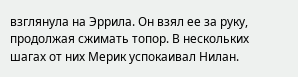взглянула на Эррила. Он взял ее за руку, продолжая сжимать топор. В нескольких шагах от них Мерик успокаивал Нилан.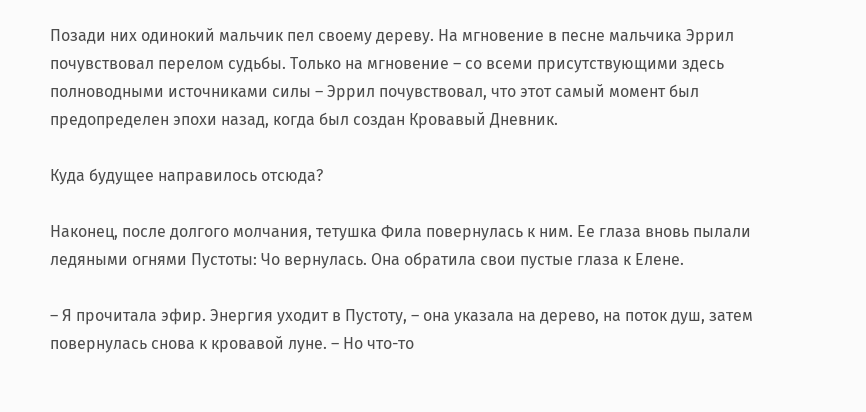Позади них одинокий мальчик пел своему дереву. На мгновение в песне мальчика Эррил почувствовал перелом судьбы. Только на мгновение – со всеми присутствующими здесь полноводными источниками силы – Эррил почувствовал, что этот самый момент был предопределен эпохи назад, когда был создан Кровавый Дневник.

Куда будущее направилось отсюда?

Наконец, после долгого молчания, тетушка Фила повернулась к ним. Ее глаза вновь пылали ледяными огнями Пустоты: Чо вернулась. Она обратила свои пустые глаза к Елене.

– Я прочитала эфир. Энергия уходит в Пустоту, – она указала на дерево, на поток душ, затем повернулась снова к кровавой луне. – Но что-то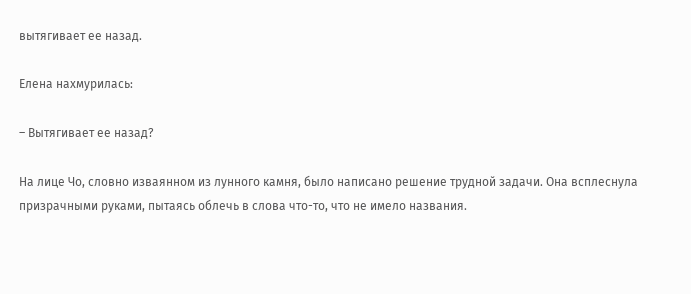вытягивает ее назад.

Елена нахмурилась:

– Вытягивает ее назад?

На лице Чо, словно изваянном из лунного камня, было написано решение трудной задачи. Она всплеснула призрачными руками, пытаясь облечь в слова что-то, что не имело названия.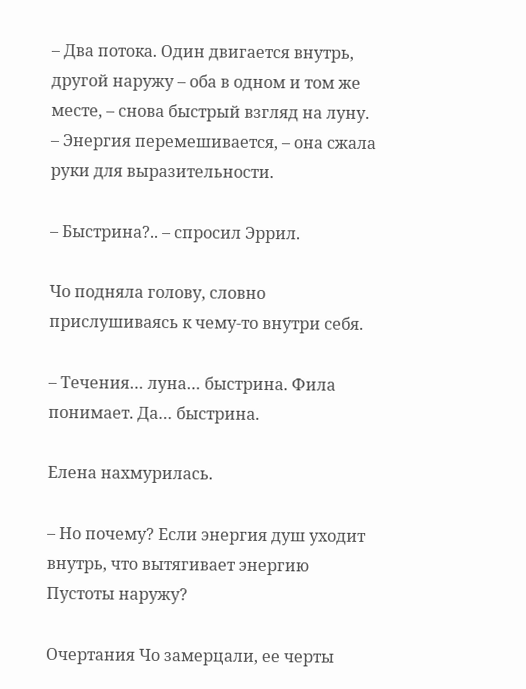– Два потока. Один двигается внутрь, другой наружу – оба в одном и том же месте, – снова быстрый взгляд на луну. – Энергия перемешивается, – она сжала руки для выразительности.

– Быстрина?.. – спросил Эррил.

Чо подняла голову, словно прислушиваясь к чему-то внутри себя.

– Течения… луна… быстрина. Фила понимает. Да… быстрина.

Елена нахмурилась.

– Но почему? Если энергия душ уходит внутрь, что вытягивает энергию Пустоты наружу?

Очертания Чо замерцали, ее черты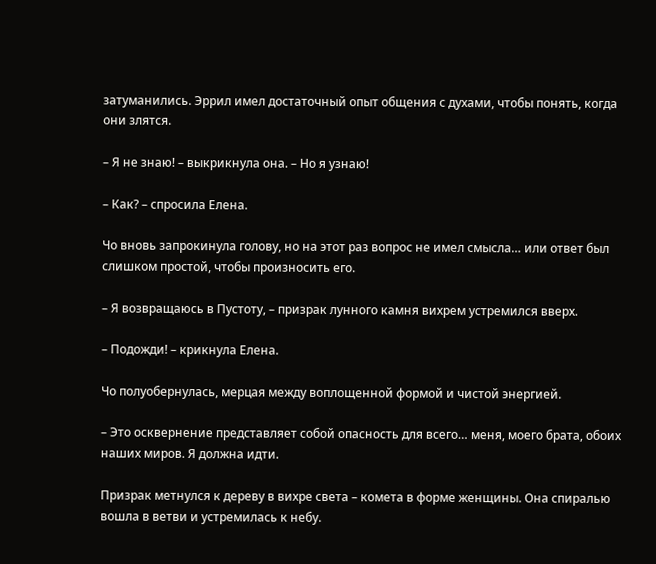затуманились. Эррил имел достаточный опыт общения с духами, чтобы понять, когда они злятся.

– Я не знаю! – выкрикнула она. – Но я узнаю!

– Как? – спросила Елена.

Чо вновь запрокинула голову, но на этот раз вопрос не имел смысла… или ответ был слишком простой, чтобы произносить его.

– Я возвращаюсь в Пустоту, – призрак лунного камня вихрем устремился вверх.

– Подожди! – крикнула Елена.

Чо полуобернулась, мерцая между воплощенной формой и чистой энергией.

– Это осквернение представляет собой опасность для всего… меня, моего брата, обоих наших миров. Я должна идти.

Призрак метнулся к дереву в вихре света – комета в форме женщины. Она спиралью вошла в ветви и устремилась к небу.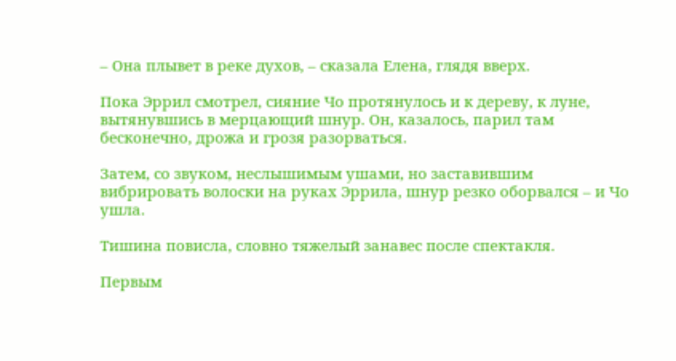– Она плывет в реке духов, – сказала Елена, глядя вверх.

Пока Эррил смотрел, сияние Чо протянулось и к дереву, к луне, вытянувшись в мерцающий шнур. Он, казалось, парил там бесконечно, дрожа и грозя разорваться.

Затем, со звуком, неслышимым ушами, но заставившим вибрировать волоски на руках Эррила, шнур резко оборвался – и Чо ушла.

Тишина повисла, словно тяжелый занавес после спектакля.

Первым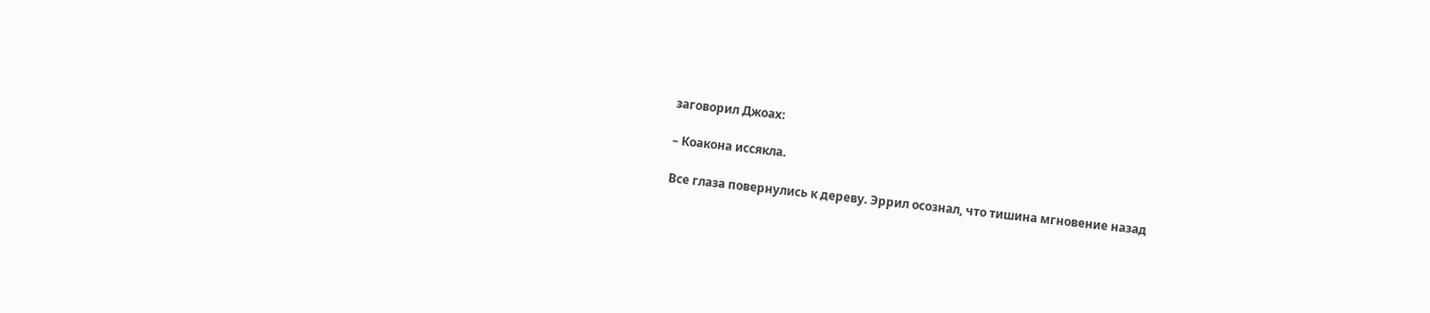заговорил Джоах:

– Коакона иссякла.

Все глаза повернулись к дереву. Эррил осознал, что тишина мгновение назад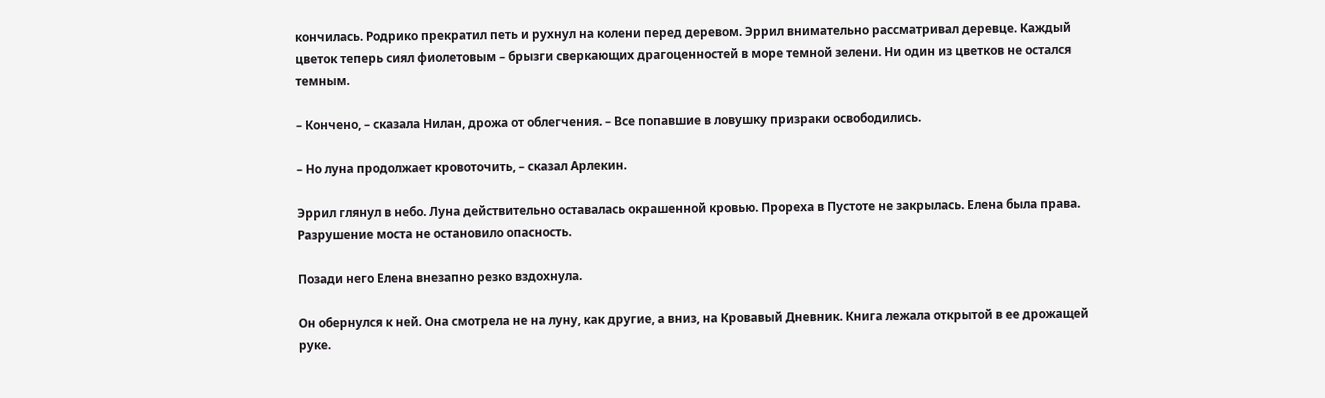кончилась. Родрико прекратил петь и рухнул на колени перед деревом. Эррил внимательно рассматривал деревце. Каждый цветок теперь сиял фиолетовым – брызги сверкающих драгоценностей в море темной зелени. Ни один из цветков не остался темным.

– Кончено, – сказала Нилан, дрожа от облегчения. – Все попавшие в ловушку призраки освободились.

– Но луна продолжает кровоточить, – сказал Арлекин.

Эррил глянул в небо. Луна действительно оставалась окрашенной кровью. Прореха в Пустоте не закрылась. Елена была права. Разрушение моста не остановило опасность.

Позади него Елена внезапно резко вздохнула.

Он обернулся к ней. Она смотрела не на луну, как другие, а вниз, на Кровавый Дневник. Книга лежала открытой в ее дрожащей руке.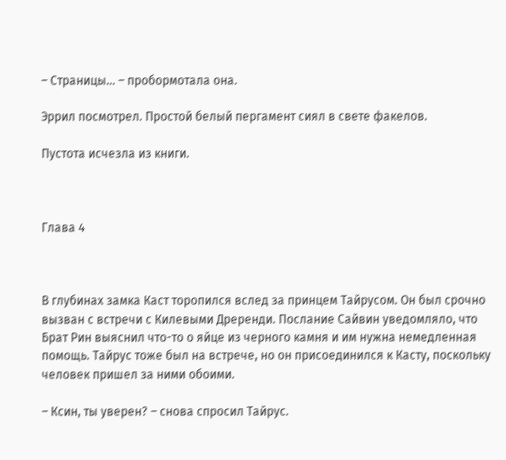– Страницы… – пробормотала она.

Эррил посмотрел. Простой белый пергамент сиял в свете факелов.

Пустота исчезла из книги.



Глава 4



В глубинах замка Каст торопился вслед за принцем Тайрусом. Он был срочно вызван с встречи с Килевыми Дреренди. Послание Сайвин уведомляло, что Брат Рин выяснил что-то о яйце из черного камня и им нужна немедленная помощь. Тайрус тоже был на встрече, но он присоединился к Касту, поскольку человек пришел за ними обоими.

– Ксин, ты уверен? – снова спросил Тайрус.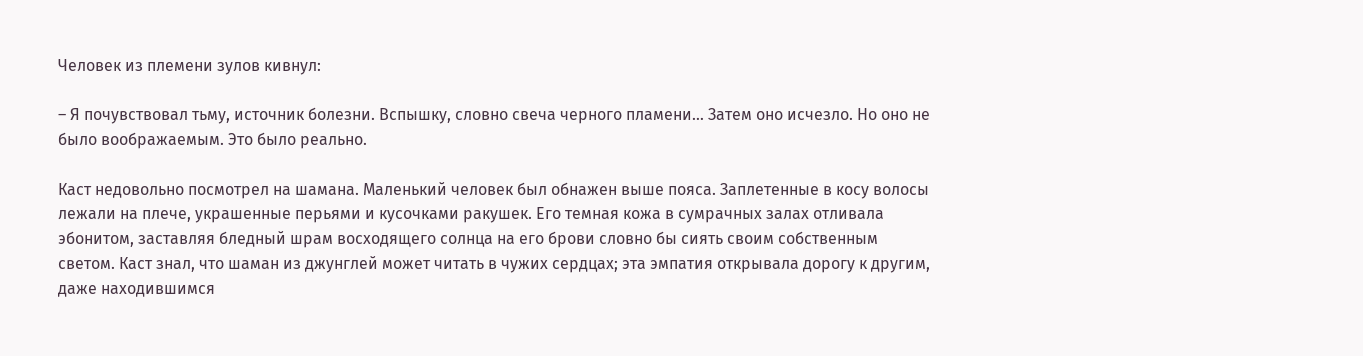Человек из племени зулов кивнул:

– Я почувствовал тьму, источник болезни. Вспышку, словно свеча черного пламени… Затем оно исчезло. Но оно не было воображаемым. Это было реально.

Каст недовольно посмотрел на шамана. Маленький человек был обнажен выше пояса. Заплетенные в косу волосы лежали на плече, украшенные перьями и кусочками ракушек. Его темная кожа в сумрачных залах отливала эбонитом, заставляя бледный шрам восходящего солнца на его брови словно бы сиять своим собственным светом. Каст знал, что шаман из джунглей может читать в чужих сердцах; эта эмпатия открывала дорогу к другим, даже находившимся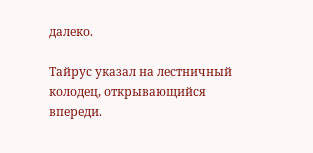далеко.

Тайрус указал на лестничный колодец, открывающийся впереди.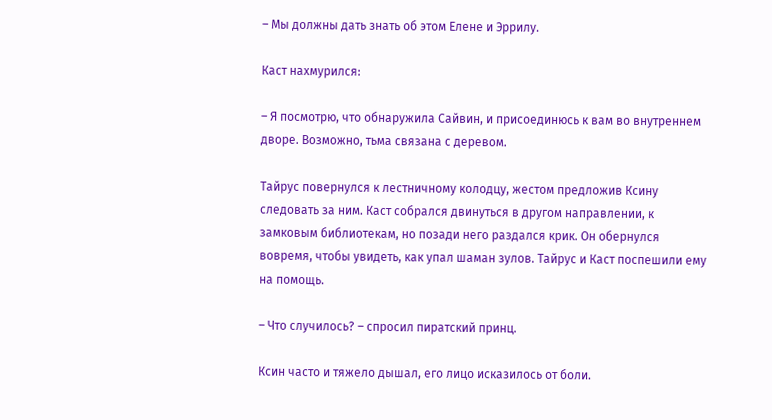– Мы должны дать знать об этом Елене и Эррилу.

Каст нахмурился:

– Я посмотрю, что обнаружила Сайвин, и присоединюсь к вам во внутреннем дворе. Возможно, тьма связана с деревом.

Тайрус повернулся к лестничному колодцу, жестом предложив Ксину следовать за ним. Каст собрался двинуться в другом направлении, к замковым библиотекам, но позади него раздался крик. Он обернулся вовремя, чтобы увидеть, как упал шаман зулов. Тайрус и Каст поспешили ему на помощь.

– Что случилось? – спросил пиратский принц.

Ксин часто и тяжело дышал, его лицо исказилось от боли.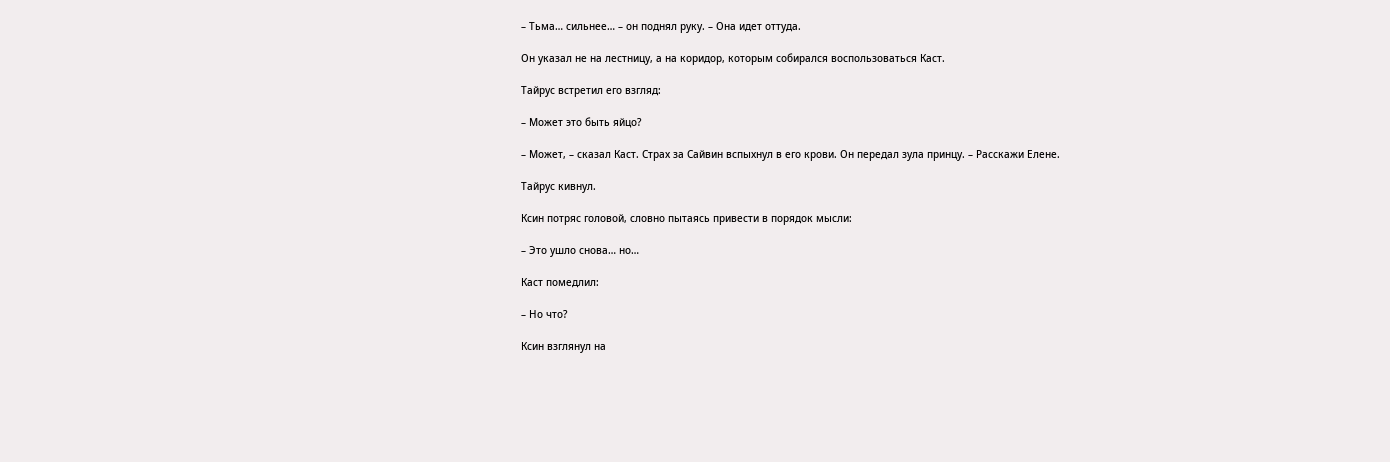– Тьма… сильнее… – он поднял руку. – Она идет оттуда.

Он указал не на лестницу, а на коридор, которым собирался воспользоваться Каст.

Тайрус встретил его взгляд:

– Может это быть яйцо?

– Может, – сказал Каст. Страх за Сайвин вспыхнул в его крови. Он передал зула принцу. – Расскажи Елене.

Тайрус кивнул.

Ксин потряс головой, словно пытаясь привести в порядок мысли:

– Это ушло снова… но…

Каст помедлил:

– Но что?

Ксин взглянул на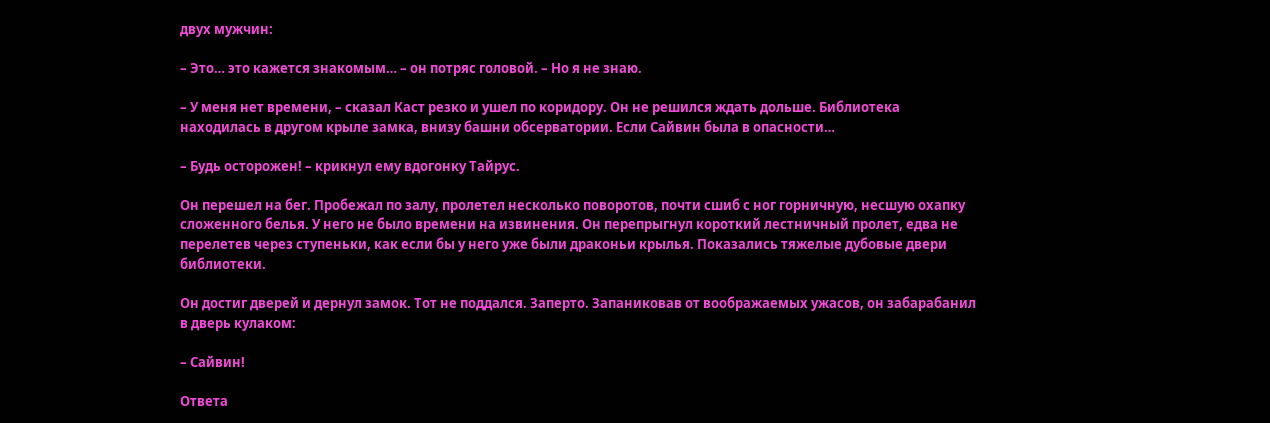двух мужчин:

– Это… это кажется знакомым… – он потряс головой. – Но я не знаю.

– У меня нет времени, – сказал Каст резко и ушел по коридору. Он не решился ждать дольше. Библиотека находилась в другом крыле замка, внизу башни обсерватории. Если Сайвин была в опасности…

– Будь осторожен! – крикнул ему вдогонку Тайрус.

Он перешел на бег. Пробежал по залу, пролетел несколько поворотов, почти сшиб с ног горничную, несшую охапку сложенного белья. У него не было времени на извинения. Он перепрыгнул короткий лестничный пролет, едва не перелетев через ступеньки, как если бы у него уже были драконьи крылья. Показались тяжелые дубовые двери библиотеки.

Он достиг дверей и дернул замок. Тот не поддался. Заперто. Запаниковав от воображаемых ужасов, он забарабанил в дверь кулаком:

– Сайвин!

Ответа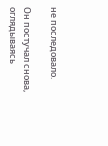не последовало.

Он постучал снова, оглядываясь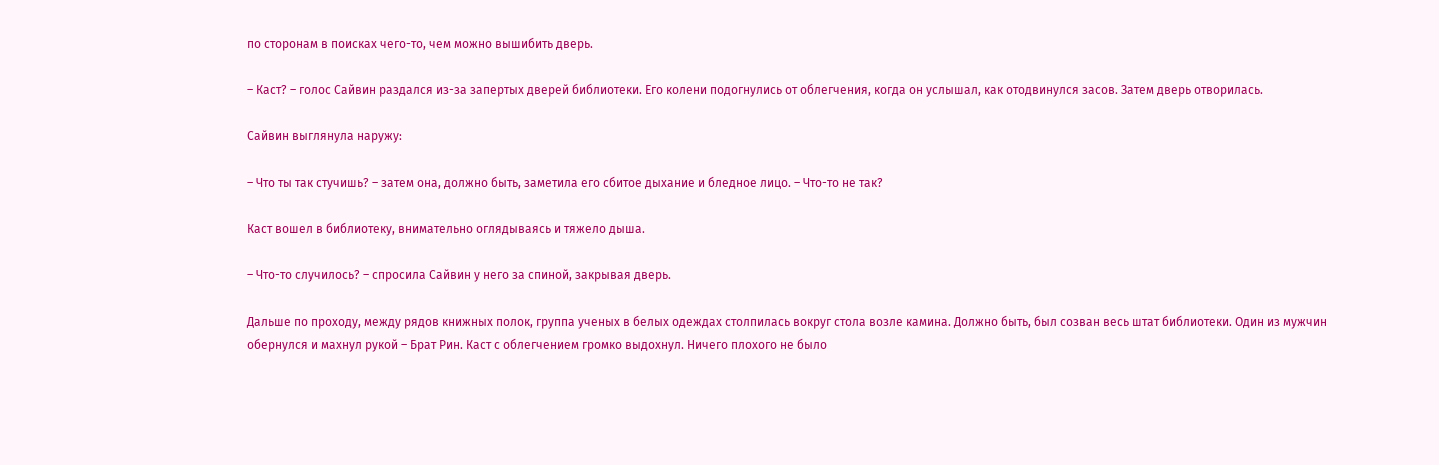по сторонам в поисках чего-то, чем можно вышибить дверь.

– Каст? – голос Сайвин раздался из-за запертых дверей библиотеки. Его колени подогнулись от облегчения, когда он услышал, как отодвинулся засов. Затем дверь отворилась.

Сайвин выглянула наружу:

– Что ты так стучишь? – затем она, должно быть, заметила его сбитое дыхание и бледное лицо. – Что-то не так?

Каст вошел в библиотеку, внимательно оглядываясь и тяжело дыша.

– Что-то случилось? – спросила Сайвин у него за спиной, закрывая дверь.

Дальше по проходу, между рядов книжных полок, группа ученых в белых одеждах столпилась вокруг стола возле камина. Должно быть, был созван весь штат библиотеки. Один из мужчин обернулся и махнул рукой – Брат Рин. Каст с облегчением громко выдохнул. Ничего плохого не было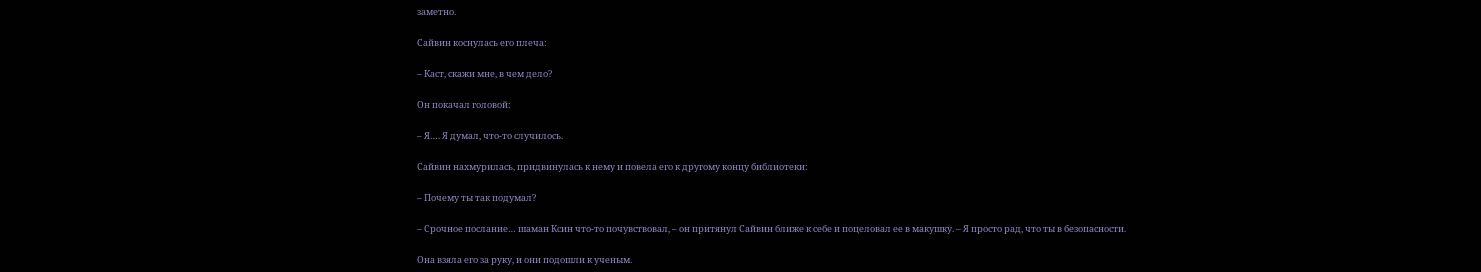заметно.

Сайвин коснулась его плеча:

– Каст, скажи мне, в чем дело?

Он покачал головой:

– Я…. Я думал, что-то случилось.

Сайвин нахмурилась, придвинулась к нему и повела его к другому концу библиотеки:

– Почему ты так подумал?

– Срочное послание… шаман Ксин что-то почувствовал, – он притянул Сайвин ближе к себе и поцеловал ее в макушку. – Я просто рад, что ты в безопасности.

Она взяла его за руку, и они подошли к ученым.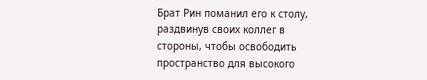Брат Рин поманил его к столу, раздвинув своих коллег в стороны, чтобы освободить пространство для высокого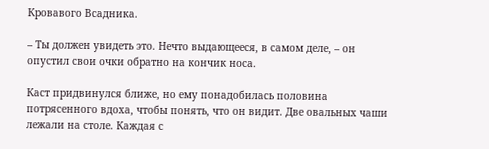Кровавого Всадника.

– Ты должен увидеть это. Нечто выдающееся, в самом деле, – он опустил свои очки обратно на кончик носа.

Каст придвинулся ближе, но ему понадобилась половина потрясенного вдоха, чтобы понять, что он видит. Две овальных чаши лежали на столе. Каждая с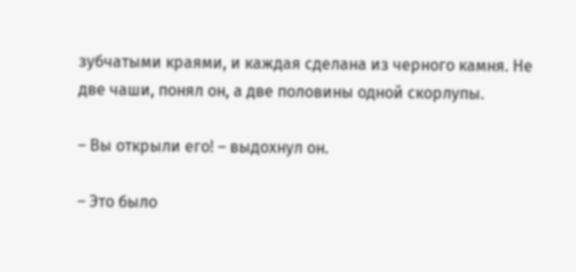зубчатыми краями, и каждая сделана из черного камня. Не две чаши, понял он, а две половины одной скорлупы.

– Вы открыли его! – выдохнул он.

– Это было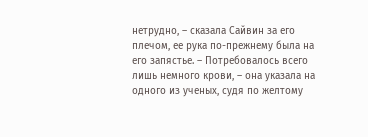нетрудно, – сказала Сайвин за его плечом, ее рука по-прежнему была на его запястье. – Потребовалось всего лишь немного крови, – она указала на одного из ученых, судя по желтому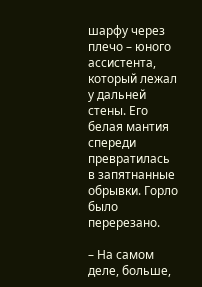шарфу через плечо – юного ассистента, который лежал у дальней стены. Его белая мантия спереди превратилась в запятнанные обрывки. Горло было перерезано.

– На самом деле, больше,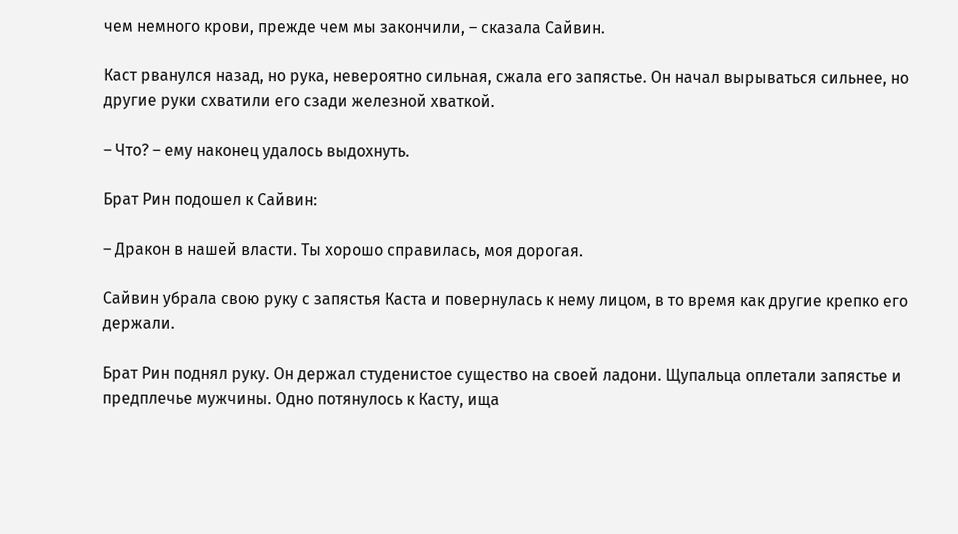чем немного крови, прежде чем мы закончили, – сказала Сайвин.

Каст рванулся назад, но рука, невероятно сильная, сжала его запястье. Он начал вырываться сильнее, но другие руки схватили его сзади железной хваткой.

– Что? – ему наконец удалось выдохнуть.

Брат Рин подошел к Сайвин:

– Дракон в нашей власти. Ты хорошо справилась, моя дорогая.

Сайвин убрала свою руку с запястья Каста и повернулась к нему лицом, в то время как другие крепко его держали.

Брат Рин поднял руку. Он держал студенистое существо на своей ладони. Щупальца оплетали запястье и предплечье мужчины. Одно потянулось к Касту, ища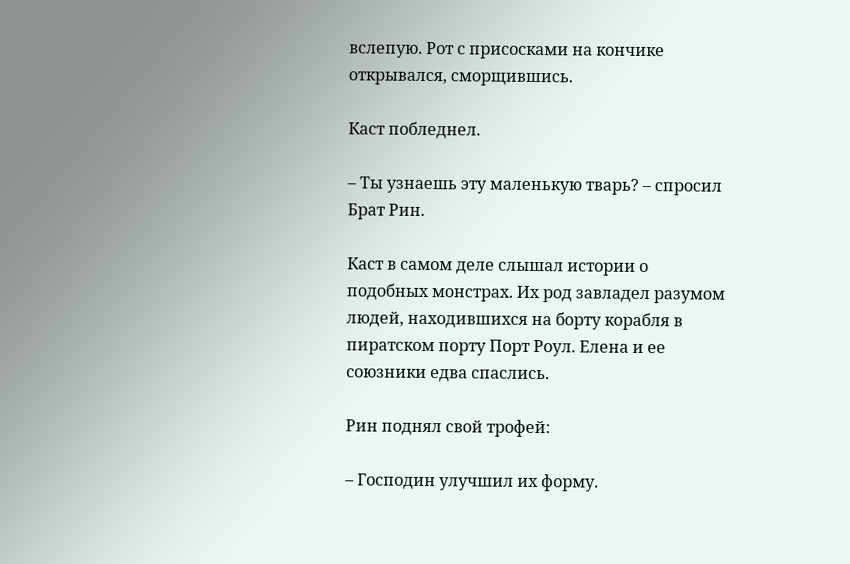вслепую. Рот с присосками на кончике открывался, сморщившись.

Каст побледнел.

– Ты узнаешь эту маленькую тварь? – спросил Брат Рин.

Каст в самом деле слышал истории о подобных монстрах. Их род завладел разумом людей, находившихся на борту корабля в пиратском порту Порт Роул. Елена и ее союзники едва спаслись.

Рин поднял свой трофей:

– Господин улучшил их форму.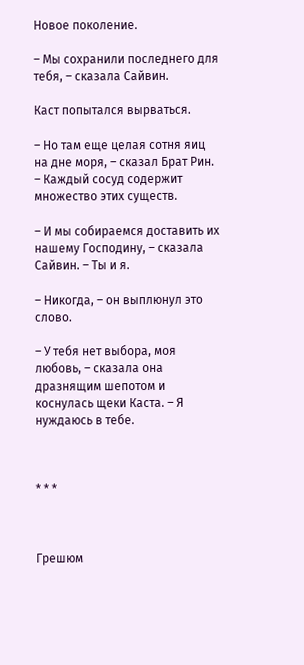Новое поколение.

– Мы сохранили последнего для тебя, – сказала Сайвин.

Каст попытался вырваться.

– Но там еще целая сотня яиц на дне моря, – сказал Брат Рин. – Каждый сосуд содержит множество этих существ.

– И мы собираемся доставить их нашему Господину, – сказала Сайвин. – Ты и я.

– Никогда, – он выплюнул это слово.

– У тебя нет выбора, моя любовь, – сказала она дразнящим шепотом и коснулась щеки Каста. – Я нуждаюсь в тебе.



* * *



Грешюм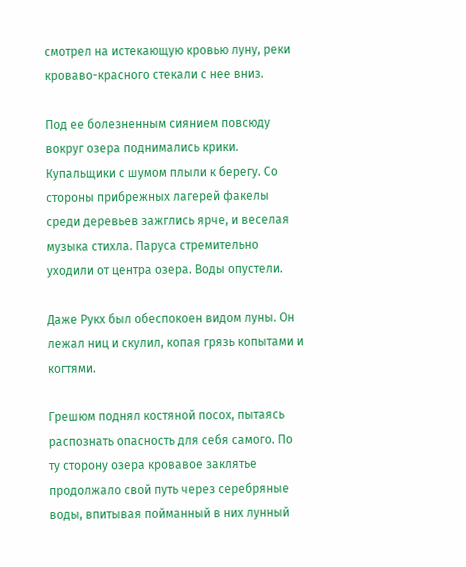смотрел на истекающую кровью луну, реки кроваво-красного стекали с нее вниз.

Под ее болезненным сиянием повсюду вокруг озера поднимались крики. Купальщики с шумом плыли к берегу. Со стороны прибрежных лагерей факелы среди деревьев зажглись ярче, и веселая музыка стихла. Паруса стремительно уходили от центра озера. Воды опустели.

Даже Рукх был обеспокоен видом луны. Он лежал ниц и скулил, копая грязь копытами и когтями.

Грешюм поднял костяной посох, пытаясь распознать опасность для себя самого. По ту сторону озера кровавое заклятье продолжало свой путь через серебряные воды, впитывая пойманный в них лунный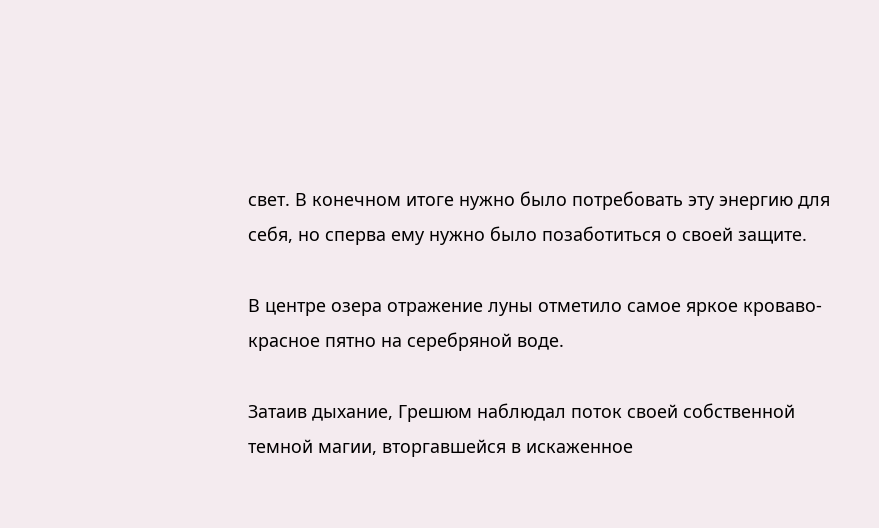свет. В конечном итоге нужно было потребовать эту энергию для себя, но сперва ему нужно было позаботиться о своей защите.

В центре озера отражение луны отметило самое яркое кроваво-красное пятно на серебряной воде.

Затаив дыхание, Грешюм наблюдал поток своей собственной темной магии, вторгавшейся в искаженное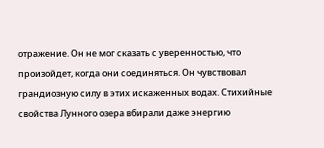отражение. Он не мог сказать с уверенностью, что произойдет, когда они соединяться. Он чувствовал грандиозную силу в этих искаженных водах. Стихийные свойства Лунного озера вбирали даже энергию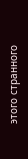этого странного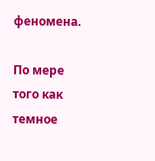феномена.

По мере того как темное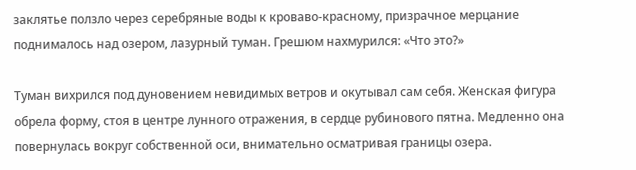заклятье ползло через серебряные воды к кроваво-красному, призрачное мерцание поднималось над озером, лазурный туман. Грешюм нахмурился: «Что это?»

Туман вихрился под дуновением невидимых ветров и окутывал сам себя. Женская фигура обрела форму, стоя в центре лунного отражения, в сердце рубинового пятна. Медленно она повернулась вокруг собственной оси, внимательно осматривая границы озера.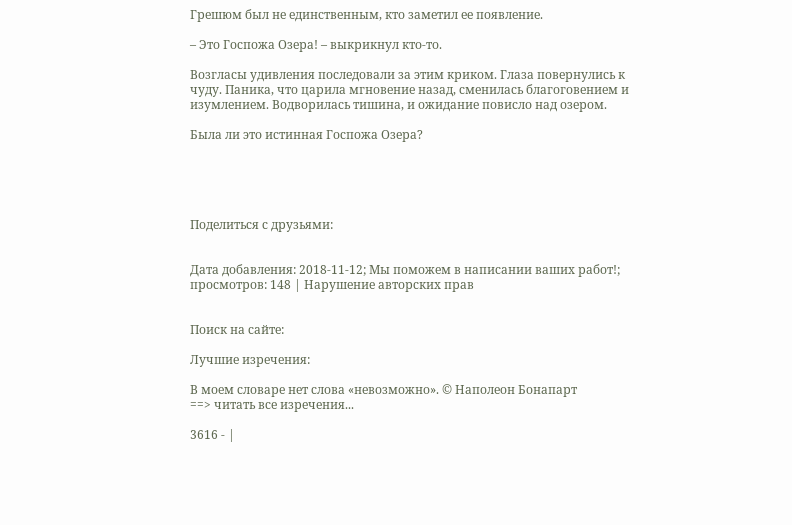Грешюм был не единственным, кто заметил ее появление.

– Это Госпожа Озера! – выкрикнул кто-то.

Возгласы удивления последовали за этим криком. Глаза повернулись к чуду. Паника, что царила мгновение назад, сменилась благоговением и изумлением. Водворилась тишина, и ожидание повисло над озером.

Была ли это истинная Госпожа Озера?





Поделиться с друзьями:


Дата добавления: 2018-11-12; Мы поможем в написании ваших работ!; просмотров: 148 | Нарушение авторских прав


Поиск на сайте:

Лучшие изречения:

В моем словаре нет слова «невозможно». © Наполеон Бонапарт
==> читать все изречения...

3616 - |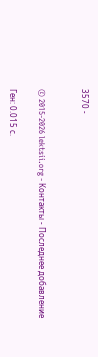3570 -


© 2015-2026 lektsii.org - Контакты - Последнее добавление

Ген: 0.015 с.